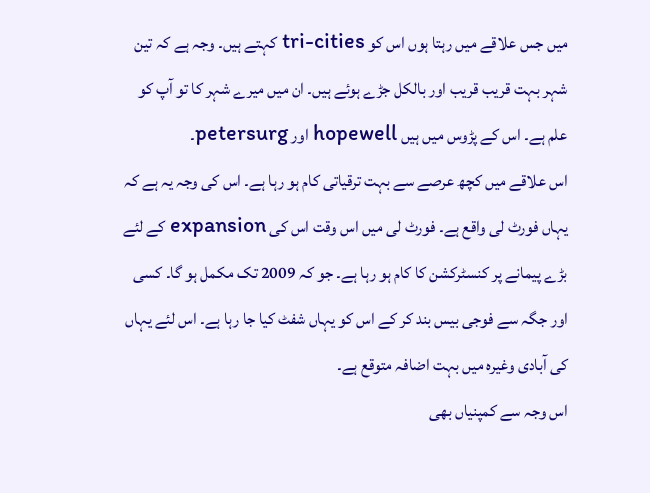میں جس علاقے میں رہتا ہوں اس کو tri-cities کہتے ہیں۔ وجہ ہے کہ تین شہر بہت قریب قریب اور بالکل جڑے ہوئے ہیں۔ ان میں میرے شہر کا تو آپ کو علم ہے۔ اس کے پڑوس میں ہیں hopewell اور petersurg۔
اس علاقے میں کچھ عرصے سے بہت ترقیاتی کام ہو رہا ہے۔ اس کی وجہ یہ ہے کہ یہاں فورٹ لی واقع ہے۔ فورٹ لی میں اس وقت اس کی expansion کے لئے بڑے پیمانے پر کنسٹرکشن کا کام ہو رہا ہے۔ جو کہ 2009 تک مکمل ہو گا۔ کسی اور جگہ سے فوجی بیس بند کر کے اس کو یہاں شفٹ کیا جا رہا ہے۔ اس لئے یہاں کی آبادی وغیرہ میں بہت اضافہ متوقع ہے۔
اس وجہ سے کمپنیاں بھی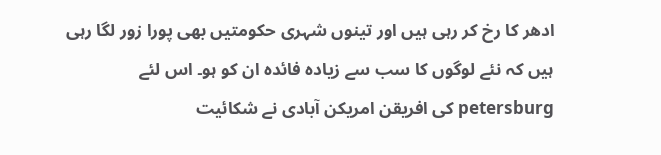ادھر کا رخ کر رہی ہیں اور تینوں شہری حکومتیں بھی پورا زور لگا رہی ہیں کہ نئے لوگوں کا سب سے زیادہ فائدہ ان کو ہو۔ اس لئے petersburg کی افریقن امریکن آبادی نے شکائیت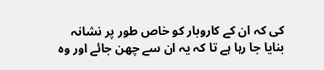کی کہ ان کے کاروبار کو خاص طور پر نشانہ بنایا جا رہا ہے تا کہ یہ ان سے چھن جائے اور وہ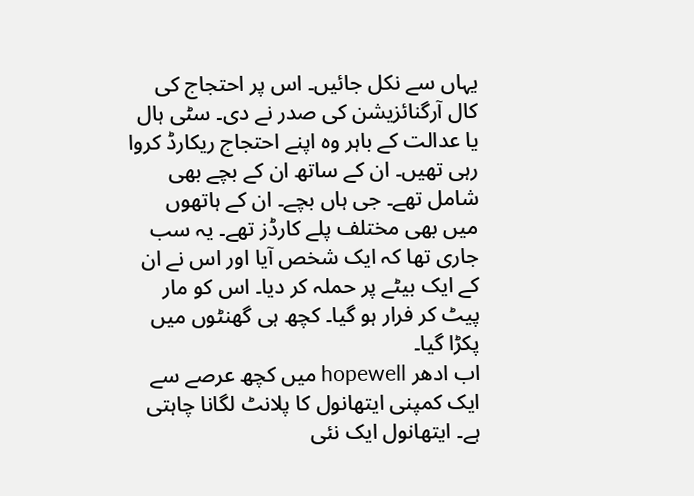یہاں سے نکل جائیں۔ اس پر احتجاج کی کال آرگنائزیشن کی صدر نے دی۔ سٹی ہال یا عدالت کے باہر وہ اپنے احتجاج ریکارڈ کروا رہی تھیں۔ ان کے ساتھ ان کے بچے بھی شامل تھے۔ جی ہاں بچے۔ ان کے ہاتھوں میں بھی مختلف پلے کارڈز تھے۔ یہ سب جاری تھا کہ ایک شخص آیا اور اس نے ان کے ایک بیٹے پر حملہ کر دیا۔ اس کو مار پیٹ کر فرار ہو گیا۔ کچھ ہی گھنٹوں میں پکڑا گیا۔
اب ادھر hopewell میں کچھ عرصے سے ایک کمپنی ایتھانول کا پلانٹ لگانا چاہتی ہے۔ ایتھانول ایک نئی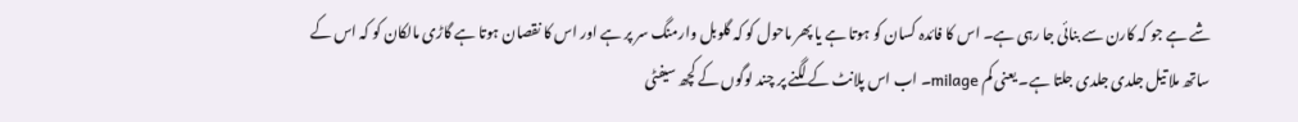شے ہے جو کہ کارن سے بنائی جا رہی ہے۔ اس کا فائدہ کسان کو ہوتا ہے یا پھر ماحول کو کہ گلوبل وارمنگ سر پر ہے اور اس کا نقصان ہوتا ہے گاڑی مالکان کو کہ اس کے ساتھ ملا تیل جلدی جلدی جلتا ہے۔ یعنی کم milage۔ اب اس پلانٹ کے لگنے پر چند لوگوں کے کچھ سیفٹی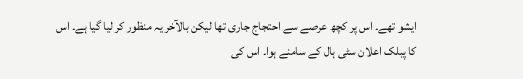ایشو تھے۔ اس پر کچھ عرصے سے احتجاج جاری تھا لیکن بالآخر یہ منظور کر لیا گیا ہے۔ اس کا پبلک اعلان سٹی ہال کے سامنے ہوا۔ اس کی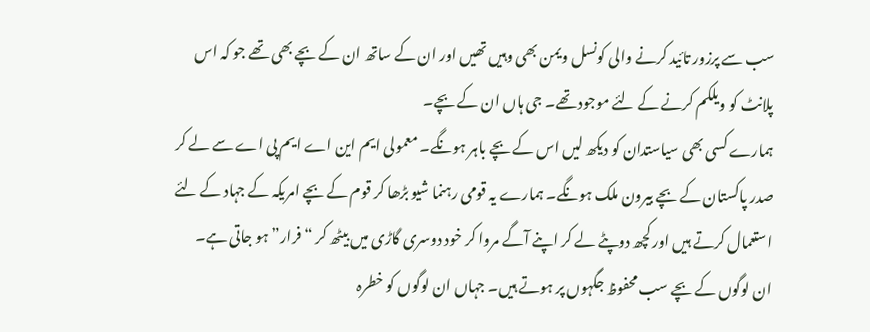سب سے پرزور تائید کرنے والی کونسل ویمن بھی وہیں تھیں اور ان کے ساتھ ان کے بچے بھی تھے جو کہ اس پلانٹ کو ویلکم کرنے کے لئے موجود تھے۔ جی ہاں ان کے بچے۔
ہمارے کسی بھی سیاستدان کو دیکھ لیں اس کے بچے باہر ہونگے۔ معمولی ایم این اے ایم پی اے سے لے کر صدر پاکستان کے بچے بیرون ملک ہونگے۔ ہمارے یہ قومی رہنما شیو بڑھا کر قوم کے بچے امریکہ کے جہاد کے لئے استعمال کرتے ہیں اور کچھ دوپٹے لے کر اپنے آگے مروا کر خود دوسری گاڑی میں بیٹھ کر “فرار” ہو جاتی ہے۔
ان لوگوں کے بچے سب محفوظ جگہوں پر ہوتے ہیں۔ جہاں ان لوگوں کو خطرہ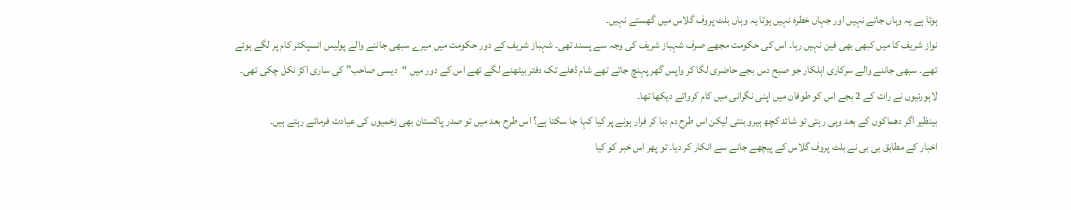ہوتا ہے یہ وہاں جاتے نہیں اور جہاں خطرہ نہیں ہوتا یہ وہاں بلٹ پروف گلاس میں گھستے نہیں۔
نواز شریف کا میں کبھی بھی فین نہیں رہا۔ اس کی حکومت مجھے صرف شہباز شریف کی وجہ سے پسند تھی۔ شہباز شریف کے دور حکومت میں میرے سبھی جاننے والے پولیس انسپکٹر کام پر لگے ہوئے تھے۔ سبھی جاننے والے سرکاری اہلکار جو صبح دس بجے حاضری لگا کر واپس گھر پہنچ جاتے تھے شام ڈھلے تک دفتر بیٹھنے لگے تھے اس کے دور میں “دیسی صاحب” کی ساری اکڑ نکل چکی تھی۔ لاہورئیوں نے رات کے 2 بجے اس کو طوفان میں اپنی نگرانی میں کام کرواتے دیکھا تھا۔
بینظیر اگر دھماکوں کے بعد وہی رہتی تو شائد کچھ ہیرو بنتی لیکن اس طرح دم دبا کر فرار ہونے پر کیا کہا جا سکتا ہے؟ اس طرح بعد میں تو صدر پاکستان بھی زخمیوں کی عیادت فرماتے رہتے ہیں۔
اخبار کے مطابق بی بی نے بلٹ پروف گلاس کے پیچھے جانے سے انکار کر دیا۔ تو پھر اس خبر کو کیا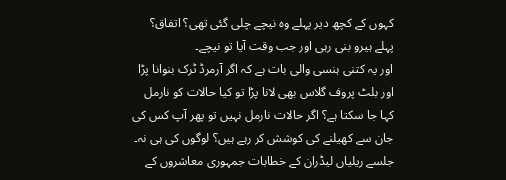کہوں کے کچھ دیر پہلے وہ نیچے چلی گئی تھی؟ اتفاق؟ پہلے ہیرو بنی رہی اور جب وقت آیا تو نیچے۔
اور یہ کتنی ہنسی والی بات ہے کہ اگر آرمرڈ ٹرک بنوانا پڑا اور بلٹ پروف گلاس بھی لانا پڑا تو کیا حالات کو نارمل کہا جا سکتا ہے؟ اگر حالات نارمل نہیں تو پھر آپ کس کی جان سے کھیلنے کی کوشش کر رہے ہیں؟ لوگوں کی ہی نہ۔
جلسے ریلیاں لیڈران کے خطابات جمہوری معاشروں کے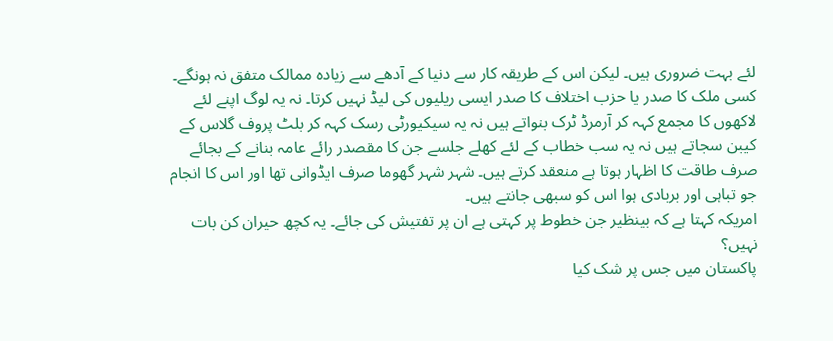لئے بہت ضروری ہیں۔ لیکن اس کے طریقہ کار سے دنیا کے آدھے سے زیادہ ممالک متفق نہ ہونگے۔ کسی ملک کا صدر یا حزب اختلاف کا صدر ایسی ریلیوں کی لیڈ نہیں کرتا۔ نہ یہ لوگ اپنے لئے لاکھوں کا مجمع کہہ کر آرمرڈ ٹرک بنواتے ہیں نہ یہ سیکیورٹی رسک کہہ کر بلٹ پروف گلاس کے کیبن سجاتے ہیں نہ یہ سب خطاب کے لئے کھلے جلسے جن کا مقصدر رائے عامہ بنانے کے بجائے صرف طاقت کا اظہار ہوتا ہے منعقد کرتے ہیں۔ شہر شہر گھوما صرف ایڈوانی تھا اور اس کا انجام جو تباہی اور بربادی ہوا اس کو سبھی جانتے ہیں۔
امریکہ کہتا ہے کہ بینظیر جن خطوط پر کہتی ہے ان پر تفتیش کی جائے۔ یہ کچھ حیران کن بات نہیں؟
پاکستان میں جس پر شک کیا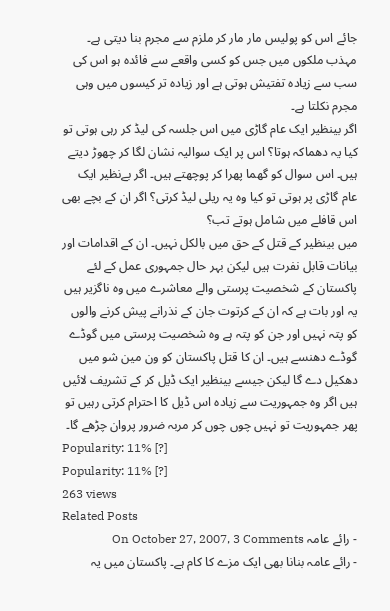جائے اس کو پولیس مار مار کر ملزم سے مجرم بنا دیتی ہے۔ مہذب ملکوں میں جس کو کسی واقعے سے فائدہ ہو اس کی سب سے زیادہ تفتیش ہوتی ہے اور زیادہ تر کیسوں میں وہی مجرم نکلتا ہے۔
اگر بینظیر ایک عام گاڑی میں اس جلسہ کی لیڈ کر رہی ہوتی تو کیا یہ دھماکہ ہوتا؟ اس پر ایک سوالیہ نشان لگا کر چھوڑ دیتے ہیں۔ اس سوال کو گھما پھرا کر پوچھتے ہیں۔ اگر بےنظیر ایک عام گاڑی پر ہوتی تو کیا وہ یہ ریلی لیڈ کرتی؟ اگر ان کے بچے بھی اس قافلے میں شامل ہوتے تب؟
میں بینظیر کے قتل کے حق میں بالکل نہیں۔ ان کے اقدامات اور بیانات قابل نفرت ہیں لیکن بہر حال جمہوری عمل کے لئے پاکستان کے شخصیت پرستی والے معاشرے میں وہ ناگزیر ہیں یہ اور بات ہے کہ ان کے کرتوت جان کے نذرانے پیش کرنے والوں کو پتہ نہیں اور جن کو پتہ ہے وہ شخصیت پرستی میں گوڈے گوڈے دھنسے ہیں۔ ان کا قتل پاکستان کو ون مین شو میں دھکیل دے گا لیکن جیسے بینظیر ایک ڈیل کر کے تشریف لائیں ہیں اگر وہ جمہوریت سے زیادہ اس ڈیل کا احترام کرتی رہیں تو پھر جمہوریت تو نہیں چوں چوں کر مربہ ضرور پروان چڑھے گا۔
Popularity: 11% [?]
Popularity: 11% [?]
263 views
Related Posts
- رائے عامہ On October 27, 2007, 3 Comments
- رائے عامہ بنانا بھی ایک مزے کا کام ہے۔ پاکستان میں یہ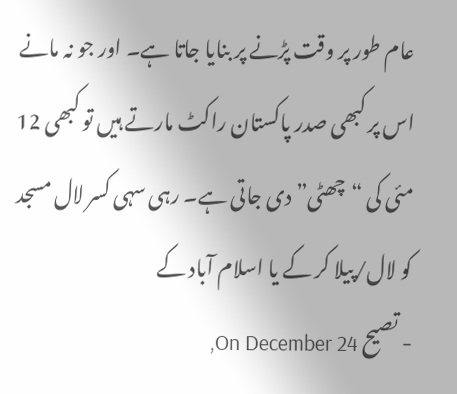عام طور پر وقت پڑنے پر بنایا جاتا ہے۔ اور جو نہ مانے اس پر کبھی صدر پاکستان راکٹ مارتے ہیں تو کبھی 12 مئی کی “چھٹی” دی جاتی ہے۔ رہی سہی کسر لال مسجد کو لال/پیلا کر کے یا اسلام آباد کے
- تصیح On December 24,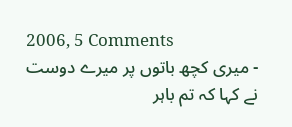2006, 5 Comments
- میری کچھ باتوں پر میرے دوست نے کہا کہ تم باہر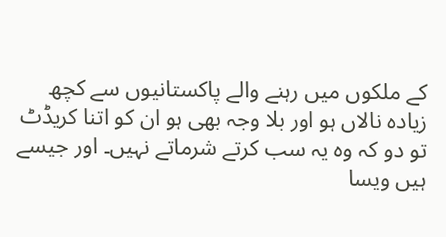کے ملکوں میں رہنے والے پاکستانیوں سے کچھ زیادہ نالاں ہو اور بلا وجہ بھی ہو ان کو اتنا کریڈٹ تو دو کہ وہ یہ سب کرتے شرماتے نہیں۔ اور جیسے ہیں ویسا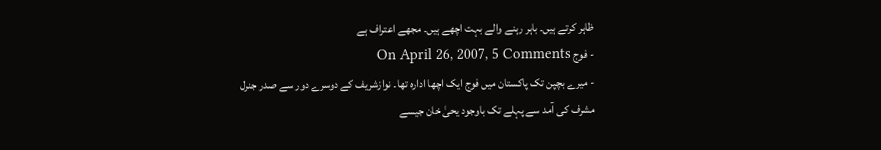ظاہر کرتے ہیں۔ باہر رہنے والے بہت اچھے ہیں۔ مجھے اعتراف ہے
- فوج On April 26, 2007, 5 Comments
- میرے بچپن تک پاکستان میں فوج ایک اچھا ادارہ تھا۔ نوازشریف کے دوسرے دور سے صدر جنرل مشرف کی آمد سے پہلے تک باوجود یحیٰ خان جیسے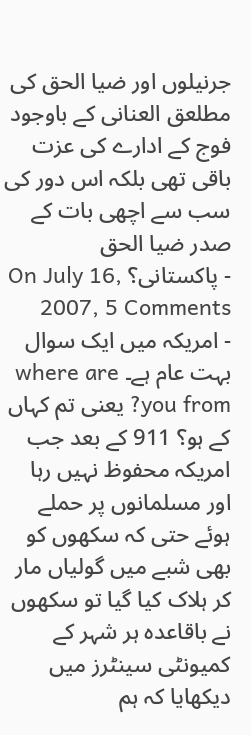جرنیلوں اور ضیا الحق کی مطلعق العنانی کے باوجود فوج کے ادارے کی عزت باقی تھی بلکہ اس دور کی سب سے اچھی بات کے صدر ضیا الحق
- پاکستانی؟ On July 16, 2007, 5 Comments
- امریکہ میں ایک سوال بہت عام ہے۔ where are you from? یعنی تم کہاں کے ہو؟ 911 کے بعد جب امریکہ محفوظ نہیں رہا اور مسلمانوں پر حملے ہوئے حتی کہ سکھوں کو بھی شبے میں گولیاں مار کر ہلاک کیا گیا تو سکھوں نے باقاعدہ ہر شہر کے کمیونٹی سینٹرز میں دیکھایا کہ ہم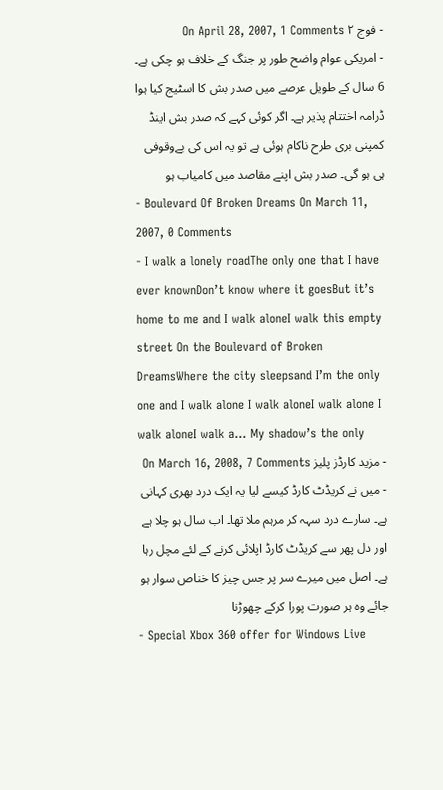- فوج ۲ On April 28, 2007, 1 Comments
- امریکی عوام واضح طور پر جنگ کے خلاف ہو چکی ہے۔ 6 سال کے طویل عرصے میں صدر بش کا اسٹیج کیا ہوا ڈرامہ اختتام پذیر ہے۔ اگر کوئی کہے کہ صدر بش اینڈ کمپنی بری طرح ناکام ہوئی ہے تو یہ اس کی بےوقوفی ہی ہو گی۔ صدر بش اپنے مقاصد میں کامیاب ہو
- Boulevard Of Broken Dreams On March 11, 2007, 0 Comments
- I walk a lonely roadThe only one that I have ever knownDon’t know where it goesBut it’s home to me and I walk aloneI walk this empty street On the Boulevard of Broken DreamsWhere the city sleepsand I’m the only one and I walk alone I walk aloneI walk alone I walk aloneI walk a… My shadow’s the only
- مزید کارڈز پلیز On March 16, 2008, 7 Comments
- میں نے کریڈٹ کارڈ کیسے لیا یہ ایک درد بھری کہانی ہے۔ سارے درد سہہ کر مرہم ملا تھا۔ اب سال ہو چلا ہے اور دل پھر سے کریڈٹ کارڈ اپلائی کرنے کے لئے مچل رہا ہے۔ اصل میں میرے سر پر جس چیز کا خناص سوار ہو جائے وہ ہر صورت پورا کرکے چھوڑنا
- Special Xbox 360 offer for Windows Live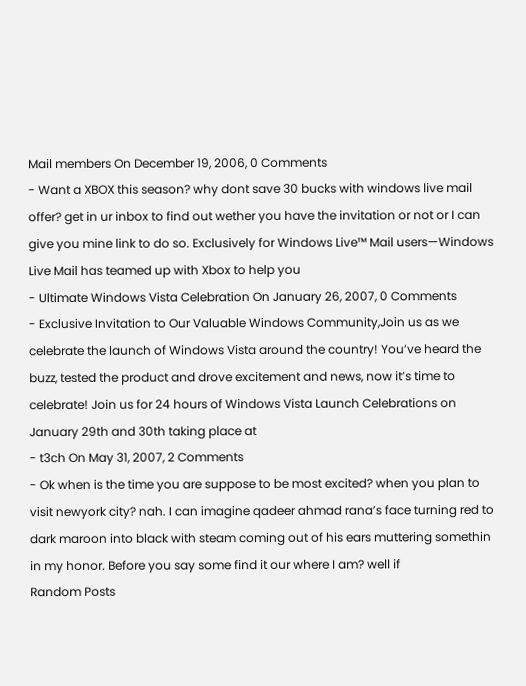Mail members On December 19, 2006, 0 Comments
- Want a XBOX this season? why dont save 30 bucks with windows live mail offer? get in ur inbox to find out wether you have the invitation or not or I can give you mine link to do so. Exclusively for Windows Live™ Mail users—Windows Live Mail has teamed up with Xbox to help you
- Ultimate Windows Vista Celebration On January 26, 2007, 0 Comments
- Exclusive Invitation to Our Valuable Windows Community,Join us as we celebrate the launch of Windows Vista around the country! You’ve heard the buzz, tested the product and drove excitement and news, now it’s time to celebrate! Join us for 24 hours of Windows Vista Launch Celebrations on January 29th and 30th taking place at
- t3ch On May 31, 2007, 2 Comments
- Ok when is the time you are suppose to be most excited? when you plan to visit newyork city? nah. I can imagine qadeer ahmad rana’s face turning red to dark maroon into black with steam coming out of his ears muttering somethin in my honor. Before you say some find it our where I am? well if
Random Posts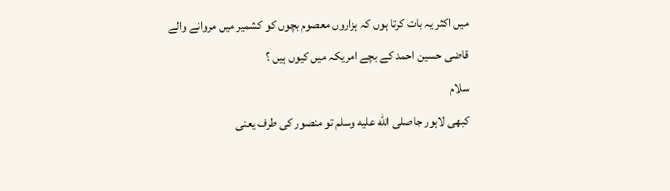میں اکثر یہ بات کرتا ہوں کہ ہزاروں معصوم بچوں کو کشمیر میں مروانے والے قاضی حسین احمد کے بچے امریکہ میں کیوں ہیں ؟
سلام
کبھی لاہور جاصلى الله عليه وسلم تو منصور کی طرف یعنی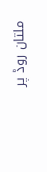ملتان روڈ پر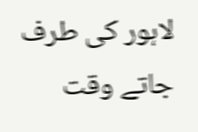لاہور کی طرف جاتے وقت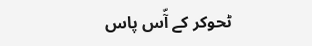ٹحوکر کے آّس پاس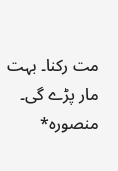مت رکنا۔ بہت مار پڑے گی۔
منصورہ*